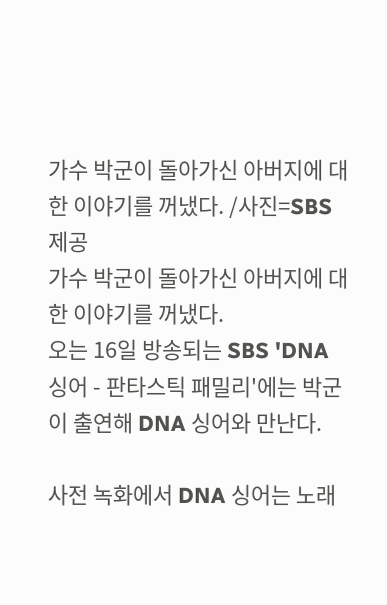가수 박군이 돌아가신 아버지에 대한 이야기를 꺼냈다. /사진=SBS 제공
가수 박군이 돌아가신 아버지에 대한 이야기를 꺼냈다.
오는 16일 방송되는 SBS 'DNA 싱어 - 판타스틱 패밀리'에는 박군이 출연해 DNA 싱어와 만난다.

사전 녹화에서 DNA 싱어는 노래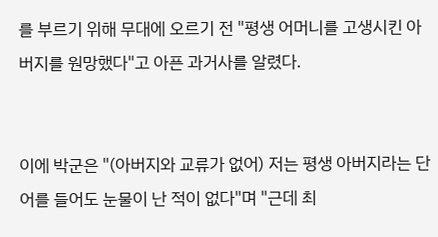를 부르기 위해 무대에 오르기 전 "평생 어머니를 고생시킨 아버지를 원망했다"고 아픈 과거사를 알렸다.


이에 박군은 "(아버지와 교류가 없어) 저는 평생 아버지라는 단어를 들어도 눈물이 난 적이 없다"며 "근데 최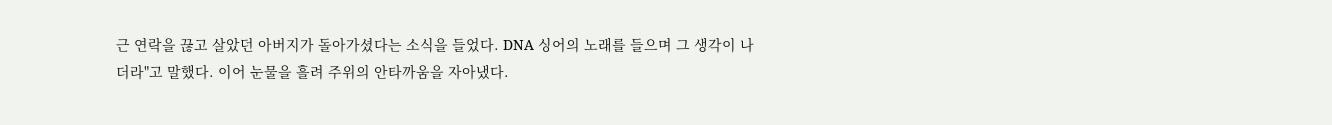근 연락을 끊고 살았던 아버지가 돌아가셨다는 소식을 들었다. DNA 싱어의 노래를 들으며 그 생각이 나더라"고 말했다. 이어 눈물을 흘려 주위의 안타까움을 자아냈다.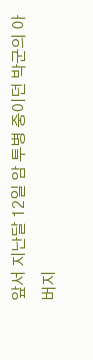앞서 지난달 12일 암 투병 중이던 박군의 아버지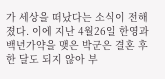가 세상을 떠났다는 소식이 전해졌다. 이에 지난 4월26일 한영과 백년가약을 맺은 박군은 결혼 후 한 달도 되지 않아 부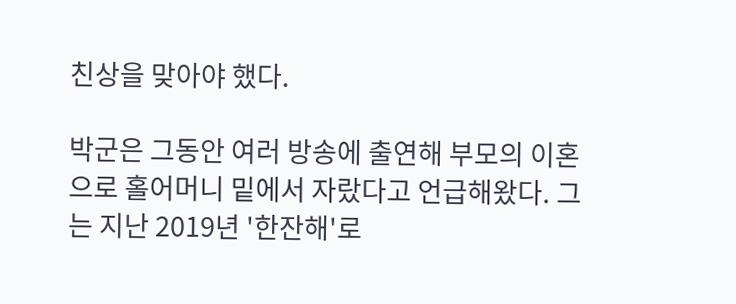친상을 맞아야 했다.

박군은 그동안 여러 방송에 출연해 부모의 이혼으로 홀어머니 밑에서 자랐다고 언급해왔다. 그는 지난 2019년 '한잔해'로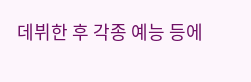데뷔한 후 각종 예능 등에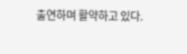출연하며 활약하고 있다.